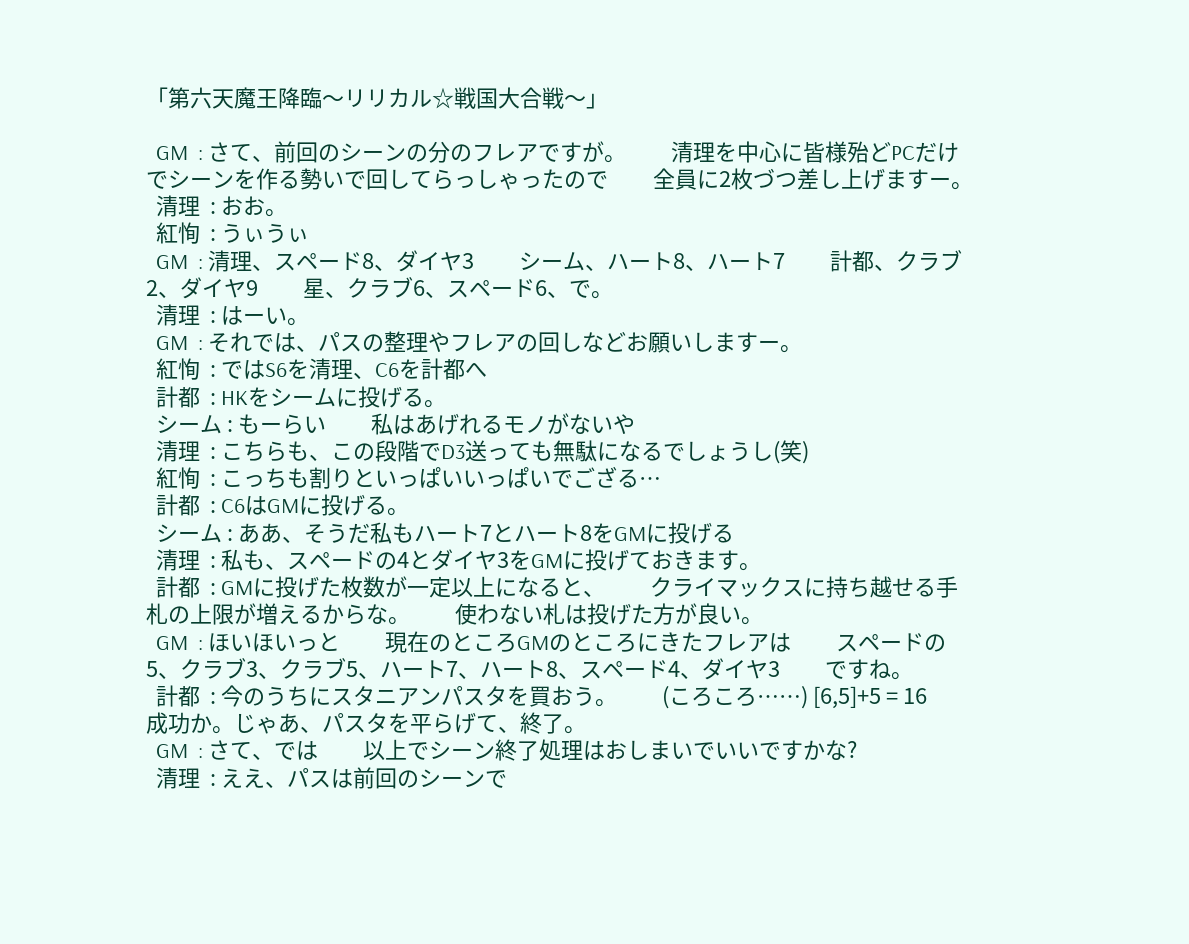「第六天魔王降臨〜リリカル☆戦国大合戦〜」

  GM  : さて、前回のシーンの分のフレアですが。         清理を中心に皆様殆どPCだけでシーンを作る勢いで回してらっしゃったので         全員に2枚づつ差し上げますー。
  清理  : おお。
  紅恂  : うぃうぃ
  GM  : 清理、スペード8、ダイヤ3         シーム、ハート8、ハート7         計都、クラブ2、ダイヤ9         星、クラブ6、スペード6、で。
  清理  : はーい。
  GM  : それでは、パスの整理やフレアの回しなどお願いしますー。
  紅恂  : ではS6を清理、C6を計都へ
  計都  : HKをシームに投げる。
  シーム : もーらい         私はあげれるモノがないや
  清理  : こちらも、この段階でD3送っても無駄になるでしょうし(笑)
  紅恂  : こっちも割りといっぱいいっぱいでござる…
  計都  : C6はGMに投げる。
  シーム : ああ、そうだ私もハート7とハート8をGMに投げる
  清理  : 私も、スペードの4とダイヤ3をGMに投げておきます。
  計都  : GMに投げた枚数が一定以上になると、         クライマックスに持ち越せる手札の上限が増えるからな。         使わない札は投げた方が良い。
  GM  : ほいほいっと         現在のところGMのところにきたフレアは         スペードの5、クラブ3、クラブ5、ハート7、ハート8、スペード4、ダイヤ3         ですね。
  計都  : 今のうちにスタニアンパスタを買おう。         (ころころ……) [6,5]+5 = 16         成功か。じゃあ、パスタを平らげて、終了。
  GM  : さて、では         以上でシーン終了処理はおしまいでいいですかな?
  清理  : ええ、パスは前回のシーンで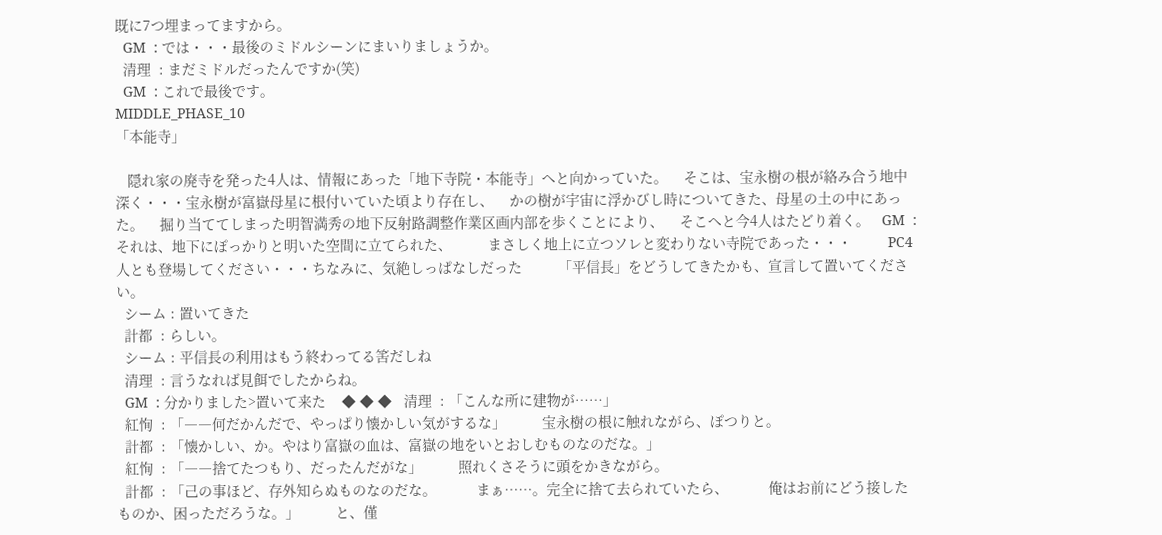既に7つ埋まってますから。
  GM  : では・・・最後のミドルシーンにまいりましょうか。
  清理  : まだミドルだったんですか(笑)
  GM  : これで最後です。
MIDDLE_PHASE_10
「本能寺」

   隠れ家の廃寺を発った4人は、情報にあった「地下寺院・本能寺」へと向かっていた。    そこは、宝永樹の根が絡み合う地中深く・・・宝永樹が富嶽母星に根付いていた頃より存在し、    かの樹が宇宙に浮かびし時についてきた、母星の土の中にあった。    掘り当ててしまった明智満秀の地下反射路調整作業区画内部を歩くことにより、    そこへと今4人はたどり着く。   GM  : それは、地下にぽっかりと明いた空間に立てられた、         まさしく地上に立つソレと変わりない寺院であった・・・         PC4人とも登場してください・・・ちなみに、気絶しっぱなしだった         「平信長」をどうしてきたかも、宣言して置いてください。
  シーム : 置いてきた
  計都  : らしい。
  シーム : 平信長の利用はもう終わってる筈だしね
  清理  : 言うなれば見餌でしたからね。
  GM  : 分かりました>置いて来た    ◆ ◆ ◆   清理  : 「こんな所に建物が……」
  紅恂  : 「――何だかんだで、やっぱり懐かしい気がするな」         宝永樹の根に触れながら、ぽつりと。
  計都  : 「懐かしい、か。やはり富嶽の血は、富嶽の地をいとおしむものなのだな。」
  紅恂  : 「――捨てたつもり、だったんだがな」         照れくさそうに頭をかきながら。
  計都  : 「己の事ほど、存外知らぬものなのだな。          まぁ……。完全に捨て去られていたら、          俺はお前にどう接したものか、困っただろうな。」         と、僅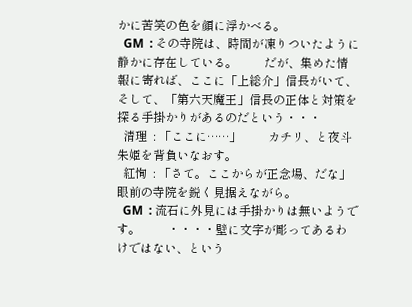かに苦笑の色を顔に浮かべる。
  GM  : その寺院は、時間が凍りついたように静かに存在している。         だが、集めた情報に寄れば、ここに「上総介」信長がいて、         そして、「第六天魔王」信長の正体と対策を探る手掛かりがあるのだという・・・
  清理  : 「ここに……」         カチリ、と夜斗朱姫を背負いなおす。
  紅恂  : 「さて。ここからが正念場、だな」         眼前の寺院を鋭く見据えながら。
  GM  : 流石に外見には手掛かりは無いようです。         ・・・・壁に文字が彫ってあるわけではない、という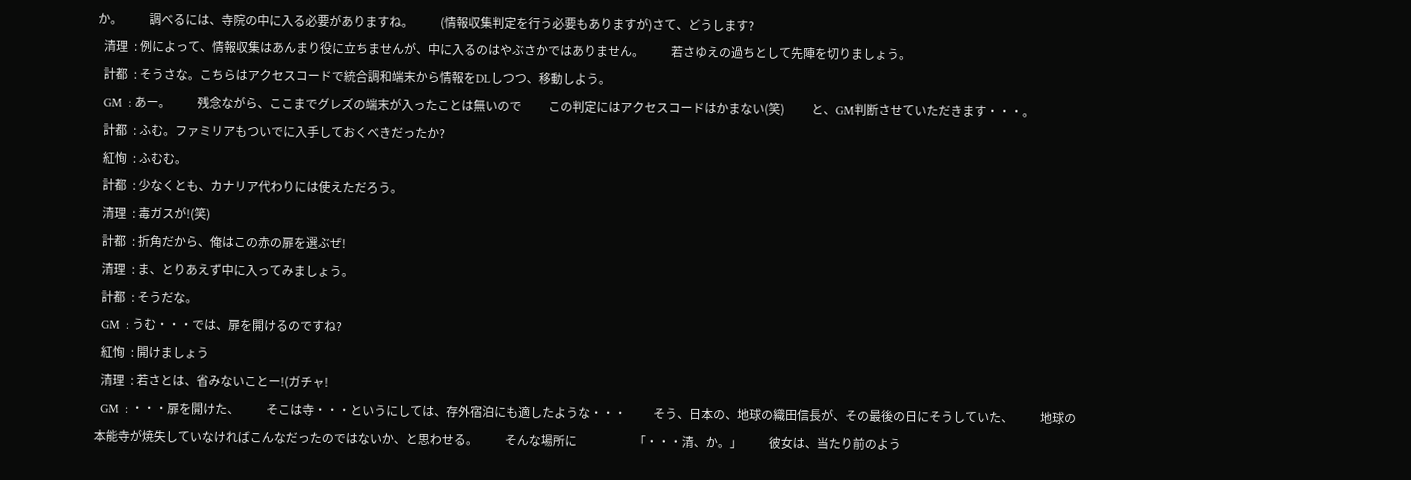か。         調べるには、寺院の中に入る必要がありますね。         (情報収集判定を行う必要もありますが)さて、どうします?
  清理  : 例によって、情報収集はあんまり役に立ちませんが、中に入るのはやぶさかではありません。         若さゆえの過ちとして先陣を切りましょう。
  計都  : そうさな。こちらはアクセスコードで統合調和端末から情報をDLしつつ、移動しよう。
  GM  : あー。         残念ながら、ここまでグレズの端末が入ったことは無いので         この判定にはアクセスコードはかまない(笑)         と、GM判断させていただきます・・・。
  計都  : ふむ。ファミリアもついでに入手しておくべきだったか?
  紅恂  : ふむむ。
  計都  : 少なくとも、カナリア代わりには使えただろう。
  清理  : 毒ガスが!(笑)
  計都  : 折角だから、俺はこの赤の扉を選ぶぜ!
  清理  : ま、とりあえず中に入ってみましょう。
  計都  : そうだな。
  GM  : うむ・・・では、扉を開けるのですね?
  紅恂  : 開けましょう
  清理  : 若さとは、省みないことー!(ガチャ!
  GM  : ・・・扉を開けた、         そこは寺・・・というにしては、存外宿泊にも適したような・・・         そう、日本の、地球の織田信長が、その最後の日にそうしていた、         地球の本能寺が焼失していなければこんなだったのではないか、と思わせる。         そんな場所に                   「・・・清、か。」         彼女は、当たり前のよう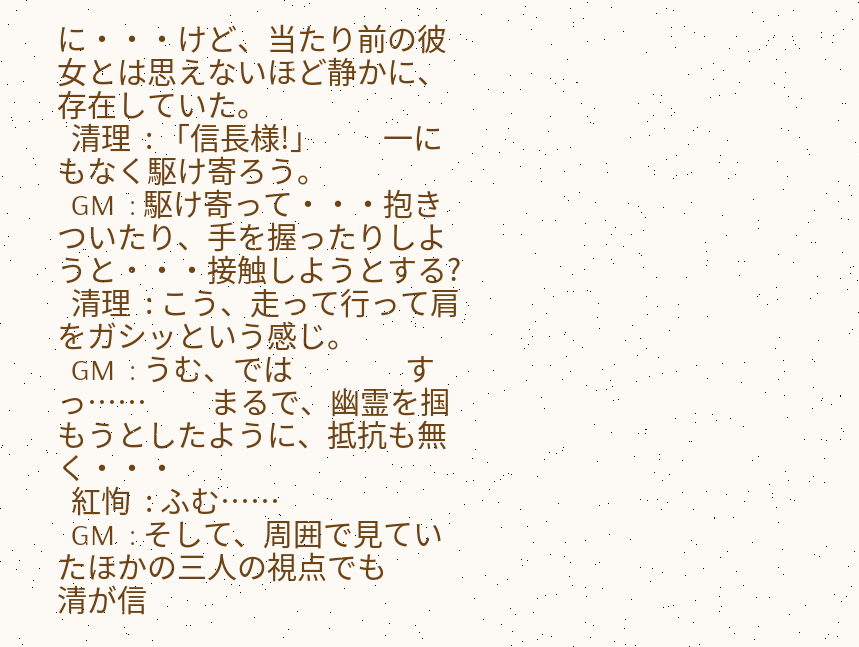に・・・けど、当たり前の彼女とは思えないほど静かに、存在していた。
  清理  : 「信長様!」         一にもなく駆け寄ろう。
  GM  : 駆け寄って・・・抱きついたり、手を握ったりしようと・・・接触しようとする?
  清理  : こう、走って行って肩をガシッという感じ。
  GM  : うむ、では                すっ……         まるで、幽霊を掴もうとしたように、抵抗も無く・・・
  紅恂  : ふむ……
  GM  : そして、周囲で見ていたほかの三人の視点でも         清が信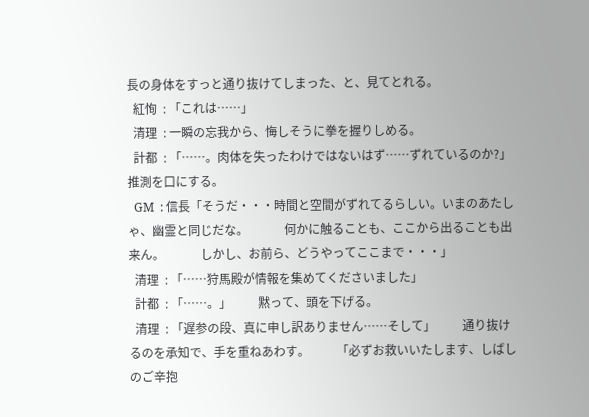長の身体をすっと通り抜けてしまった、と、見てとれる。
  紅恂  : 「これは……」
  清理  : 一瞬の忘我から、悔しそうに拳を握りしめる。
  計都  : 「……。肉体を失ったわけではないはず……ずれているのか?」         推測を口にする。
  GM  : 信長「そうだ・・・時間と空間がずれてるらしい。いまのあたしゃ、幽霊と同じだな。            何かに触ることも、ここから出ることも出来ん。            しかし、お前ら、どうやってここまで・・・」
  清理  : 「……狩馬殿が情報を集めてくださいました」
  計都  : 「……。」         黙って、頭を下げる。
  清理  : 「遅参の段、真に申し訳ありません……そして」         通り抜けるのを承知で、手を重ねあわす。         「必ずお救いいたします、しばしのご辛抱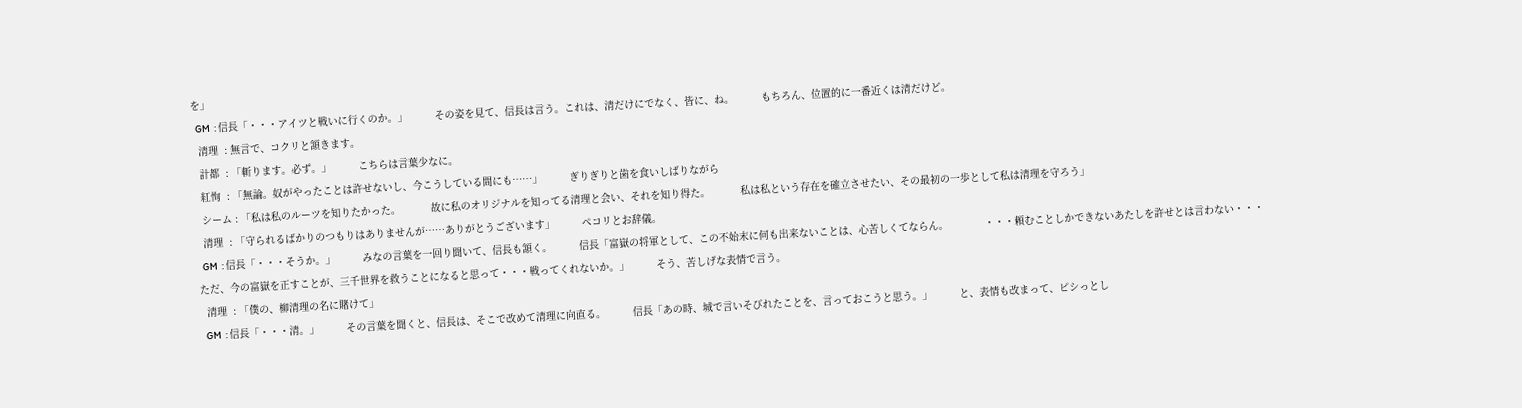を」
  GM  : 信長「・・・アイツと戦いに行くのか。」         その姿を見て、信長は言う。これは、清だけにでなく、皆に、ね。         もちろん、位置的に一番近くは清だけど。
  清理  : 無言で、コクリと頷きます。
  計都  : 「斬ります。必ず。」         こちらは言葉少なに。
  紅恂  : 「無論。奴がやったことは許せないし、今こうしている間にも……」         ぎりぎりと歯を食いしばりながら
  シーム : 「私は私のルーツを知りたかった。          故に私のオリジナルを知ってる清理と会い、それを知り得た。          私は私という存在を確立させたい、その最初の一歩として私は清理を守ろう」
  清理  : 「守られるばかりのつもりはありませんが……ありがとうございます」         ペコリとお辞儀。
  GM  : 信長「・・・そうか。」         みなの言葉を一回り聞いて、信長も頷く。         信長「富嶽の将軍として、この不始末に何も出来ないことは、心苦しくてならん。            ・・・頼むことしかできないあたしを許せとは言わない・・・            ただ、今の富嶽を正すことが、三千世界を救うことになると思って・・・戦ってくれないか。」         そう、苦しげな表情で言う。
  清理  : 「僕の、柳清理の名に賭けて」
  GM  : 信長「・・・清。」         その言葉を聞くと、信長は、そこで改めて清理に向直る。         信長「あの時、城で言いそびれたことを、言っておこうと思う。」         と、表情も改まって、ピシっとし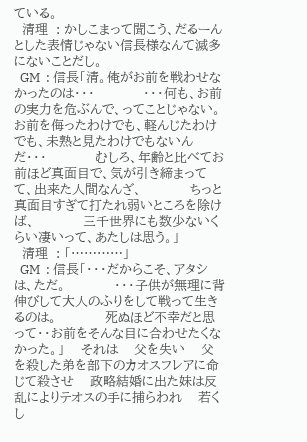ている。
  清理  : かしこまって聞こう、だるーんとした表情じゃない信長様なんて滅多にないことだし。
  GM  : 信長「清。俺がお前を戦わせなかったのは・・・            ・・・何も、お前の実力を危ぶんで、ってことじゃない。            お前を侮ったわけでも、軽んじたわけでも、未熟と見たわけでもないんだ・・・            むしろ、年齢と比べてお前ほど真面目で、気が引き締まってて、出来た人間なんざ、            ちっと真面目すぎて打たれ弱いところを除けば、            三千世界にも数少ないくらい凄いって、あたしは思う。」
  清理  : 「…………」
  GM  : 信長「・・・だからこそ、アタシは、ただ。            ・・・子供が無理に背伸びして大人のふりをして戦って生きるのは。            死ぬほど不幸だと思って・・お前をそんな目に合わせたくなかった。」    それは    父を失い    父を殺した弟を部下のカオスフレアに命じて殺させ    政略結婚に出た妹は反乱によりテオスの手に捕らわれ    若くし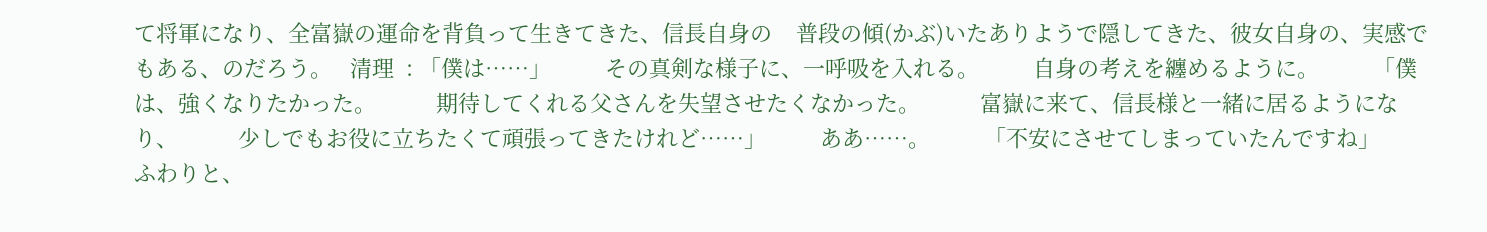て将軍になり、全富嶽の運命を背負って生きてきた、信長自身の    普段の傾(かぶ)いたありようで隠してきた、彼女自身の、実感でもある、のだろう。   清理  : 「僕は……」         その真剣な様子に、一呼吸を入れる。         自身の考えを纏めるように。         「僕は、強くなりたかった。          期待してくれる父さんを失望させたくなかった。          富嶽に来て、信長様と一緒に居るようになり、          少しでもお役に立ちたくて頑張ってきたけれど……」         ああ……。         「不安にさせてしまっていたんですね」         ふわりと、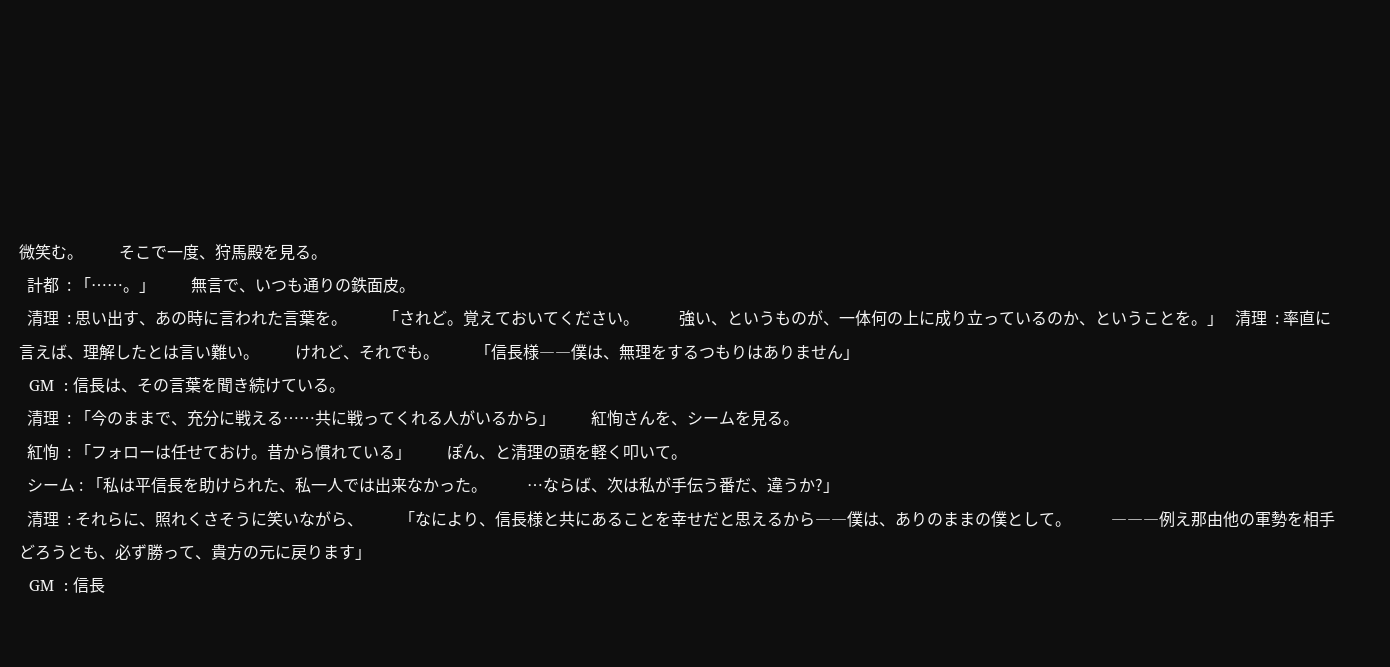微笑む。         そこで一度、狩馬殿を見る。
  計都  : 「……。」         無言で、いつも通りの鉄面皮。
  清理  : 思い出す、あの時に言われた言葉を。         「されど。覚えておいてください。          強い、というものが、一体何の上に成り立っているのか、ということを。」   清理  : 率直に言えば、理解したとは言い難い。         けれど、それでも。         「信長様――僕は、無理をするつもりはありません」
  GM  : 信長は、その言葉を聞き続けている。
  清理  : 「今のままで、充分に戦える……共に戦ってくれる人がいるから」         紅恂さんを、シームを見る。
  紅恂  : 「フォローは任せておけ。昔から慣れている」         ぽん、と清理の頭を軽く叩いて。
  シーム : 「私は平信長を助けられた、私一人では出来なかった。          …ならば、次は私が手伝う番だ、違うか?」
  清理  : それらに、照れくさそうに笑いながら、         「なにより、信長様と共にあることを幸せだと思えるから――僕は、ありのままの僕として。          ―――例え那由他の軍勢を相手どろうとも、必ず勝って、貴方の元に戻ります」
  GM  : 信長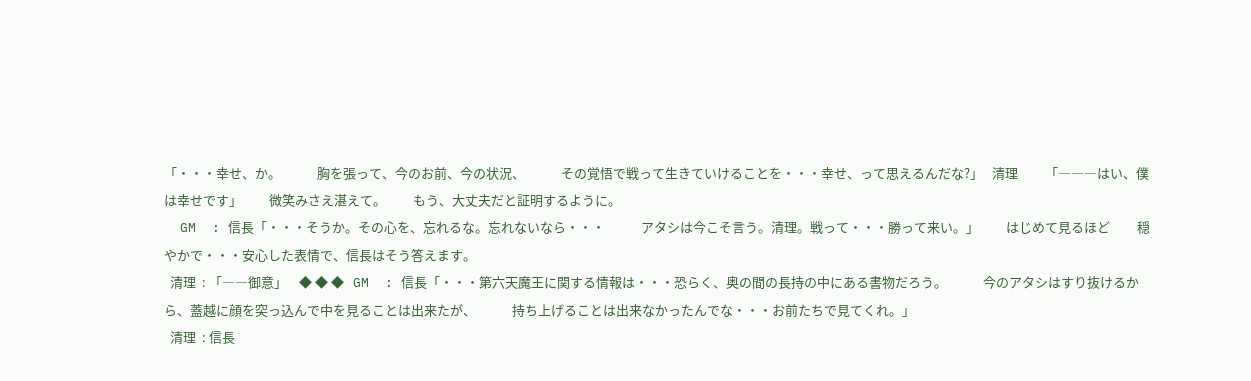「・・・幸せ、か。            胸を張って、今のお前、今の状況、            その覚悟で戦って生きていけることを・・・幸せ、って思えるんだな?」   清理         「―――はい、僕は幸せです」         微笑みさえ湛えて。         もう、大丈夫だと証明するように。
  GM  : 信長「・・・そうか。その心を、忘れるな。忘れないなら・・・            アタシは今こそ言う。清理。戦って・・・勝って来い。」         はじめて見るほど         穏やかで・・・安心した表情で、信長はそう答えます。
  清理  : 「――御意」    ◆ ◆ ◆   GM  : 信長「・・・第六天魔王に関する情報は・・・恐らく、奥の間の長持の中にある書物だろう。            今のアタシはすり抜けるから、蓋越に顔を突っ込んで中を見ることは出来たが、            持ち上げることは出来なかったんでな・・・お前たちで見てくれ。」
  清理  : 信長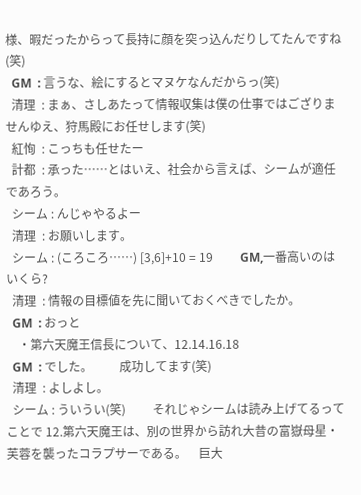様、暇だったからって長持に顔を突っ込んだりしてたんですね(笑)
  GM  : 言うな、絵にするとマヌケなんだからっ(笑)
  清理  : まぁ、さしあたって情報収集は僕の仕事ではござりませんゆえ、狩馬殿にお任せします(笑)
  紅恂  : こっちも任せたー
  計都  : 承った……とはいえ、社会から言えば、シームが適任であろう。
  シーム : んじゃやるよー
  清理  : お願いします。
  シーム : (ころころ……) [3,6]+10 = 19         GM,一番高いのはいくら?
  清理  : 情報の目標値を先に聞いておくべきでしたか。
  GM  : おっと
    ・第六天魔王信長について、12.14.16.18
  GM  : でした。         成功してます(笑)
  清理  : よしよし。
  シーム : ういうい(笑)         それじゃシームは読み上げてるってことで 12.第六天魔王は、別の世界から訪れ大昔の富嶽母星・芙蓉を襲ったコラプサーである。    巨大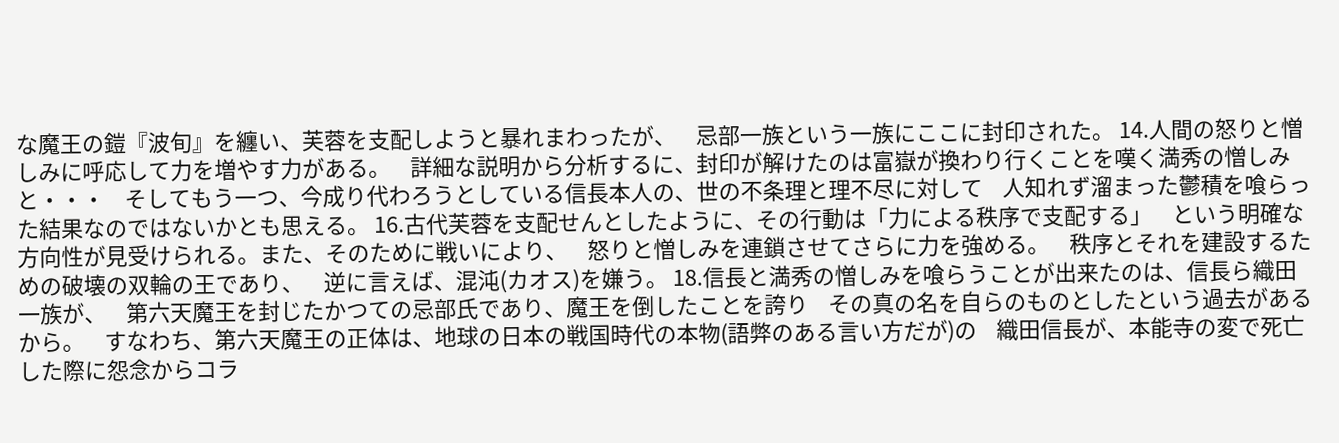な魔王の鎧『波旬』を纏い、芙蓉を支配しようと暴れまわったが、    忌部一族という一族にここに封印された。 14.人間の怒りと憎しみに呼応して力を増やす力がある。    詳細な説明から分析するに、封印が解けたのは富嶽が換わり行くことを嘆く満秀の憎しみと・・・    そしてもう一つ、今成り代わろうとしている信長本人の、世の不条理と理不尽に対して    人知れず溜まった鬱積を喰らった結果なのではないかとも思える。 16.古代芙蓉を支配せんとしたように、その行動は「力による秩序で支配する」    という明確な方向性が見受けられる。また、そのために戦いにより、    怒りと憎しみを連鎖させてさらに力を強める。    秩序とそれを建設するための破壊の双輪の王であり、    逆に言えば、混沌(カオス)を嫌う。 18.信長と満秀の憎しみを喰らうことが出来たのは、信長ら織田一族が、    第六天魔王を封じたかつての忌部氏であり、魔王を倒したことを誇り    その真の名を自らのものとしたという過去があるから。    すなわち、第六天魔王の正体は、地球の日本の戦国時代の本物(語弊のある言い方だが)の    織田信長が、本能寺の変で死亡した際に怨念からコラ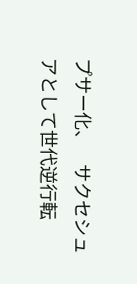プサー化、    サクセシュアとして世代逆行転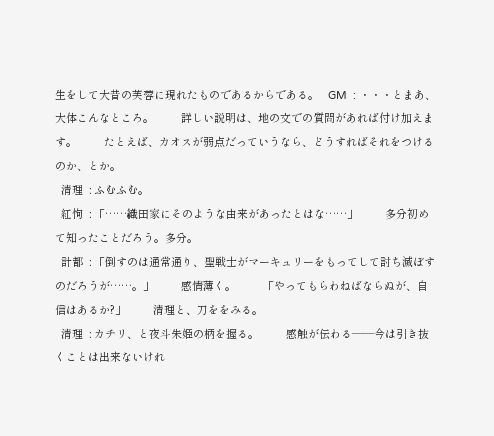生をして大昔の芙蓉に現れたものであるからである。   GM  : ・・・とまあ、大体こんなところ。         詳しい説明は、地の文での質問があれば付け加えます。         たとえば、カオスが弱点だっていうなら、どうすればそれをつけるのか、とか。
  清理  : ふむふむ。
  紅恂  : 「……織田家にそのような由来があったとはな……」         多分初めて知ったことだろう。多分。
  計都  : 「倒すのは通常通り、聖戦士がマーキュリーをもってして討ち滅ぼすのだろうが……。」         感情薄く。         「やってもらわねばならぬが、自信はあるか?」         清理と、刀ををみる。
  清理  : カチリ、と夜斗朱姫の柄を握る。         感触が伝わる――今は引き抜くことは出来ないけれ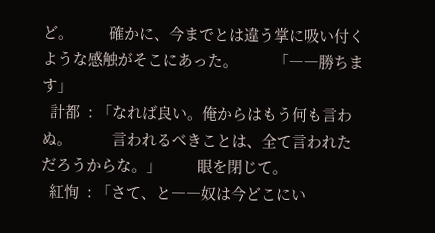ど。         確かに、今までとは違う掌に吸い付くような感触がそこにあった。         「――勝ちます」
  計都  : 「なれば良い。俺からはもう何も言わぬ。          言われるべきことは、全て言われただろうからな。」         眼を閉じて。
  紅恂  : 「さて、と――奴は今どこにい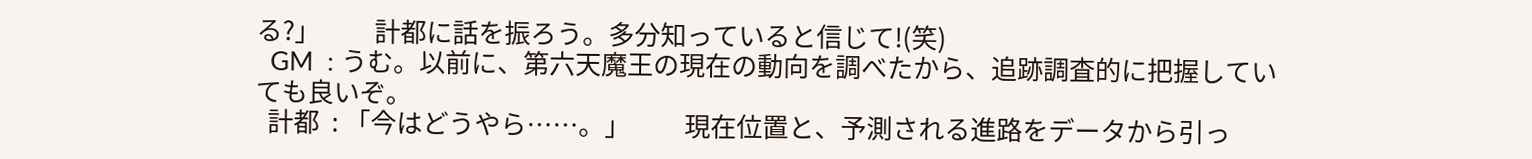る?」         計都に話を振ろう。多分知っていると信じて!(笑)
  GM  : うむ。以前に、第六天魔王の現在の動向を調べたから、追跡調査的に把握していても良いぞ。
  計都  : 「今はどうやら……。」         現在位置と、予測される進路をデータから引っ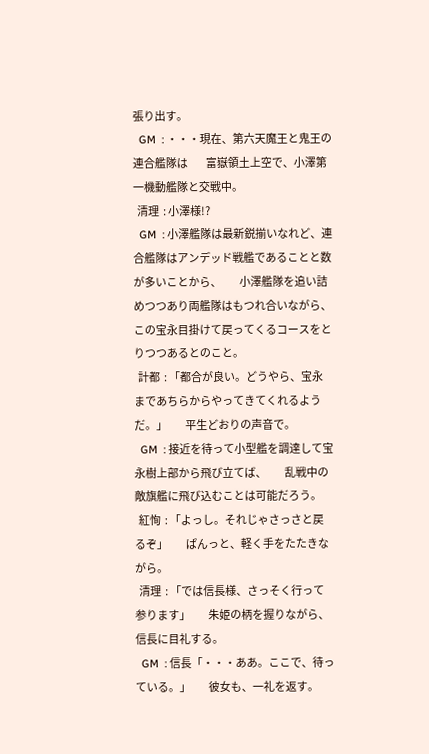張り出す。
  GM  : ・・・現在、第六天魔王と鬼王の連合艦隊は         富嶽領土上空で、小澤第一機動艦隊と交戦中。
  清理  : 小澤様!?
  GM  : 小澤艦隊は最新鋭揃いなれど、連合艦隊はアンデッド戦艦であることと数が多いことから、         小澤艦隊を追い詰めつつあり両艦隊はもつれ合いながら、         この宝永目掛けて戻ってくるコースをとりつつあるとのこと。
  計都  : 「都合が良い。どうやら、宝永まであちらからやってきてくれるようだ。」         平生どおりの声音で。
  GM  : 接近を待って小型艦を調達して宝永樹上部から飛び立てば、         乱戦中の敵旗艦に飛び込むことは可能だろう。
  紅恂  : 「よっし。それじゃさっさと戻るぞ」         ぱんっと、軽く手をたたきながら。
  清理  : 「では信長様、さっそく行って参ります」         朱姫の柄を握りながら、信長に目礼する。
  GM  : 信長「・・・ああ。ここで、待っている。」         彼女も、一礼を返す。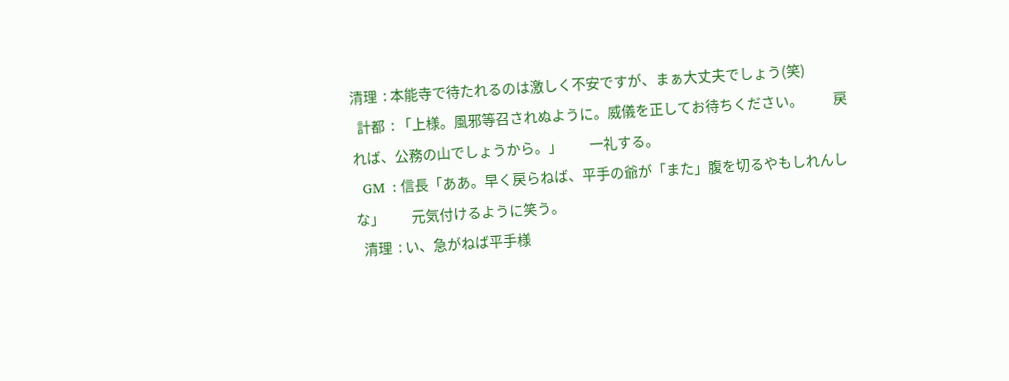清理  : 本能寺で待たれるのは激しく不安ですが、まぁ大丈夫でしょう(笑)
  計都  : 「上様。風邪等召されぬように。威儀を正してお待ちください。          戻れば、公務の山でしょうから。」         一礼する。
  GM  : 信長「ああ。早く戻らねば、平手の爺が「また」腹を切るやもしれんしな」         元気付けるように笑う。
  清理  : い、急がねば平手様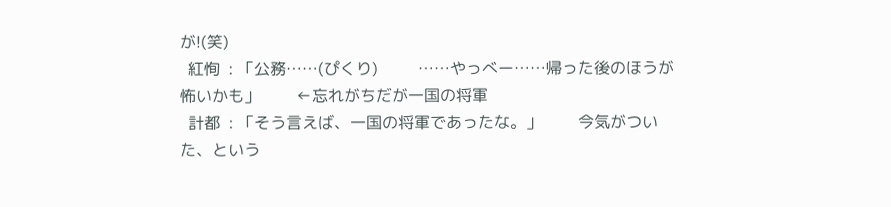が!(笑)
  紅恂  : 「公務……(ぴくり)          ……やっべー……帰った後のほうが怖いかも」         ←忘れがちだが一国の将軍
  計都  : 「そう言えば、一国の将軍であったな。」         今気がついた、という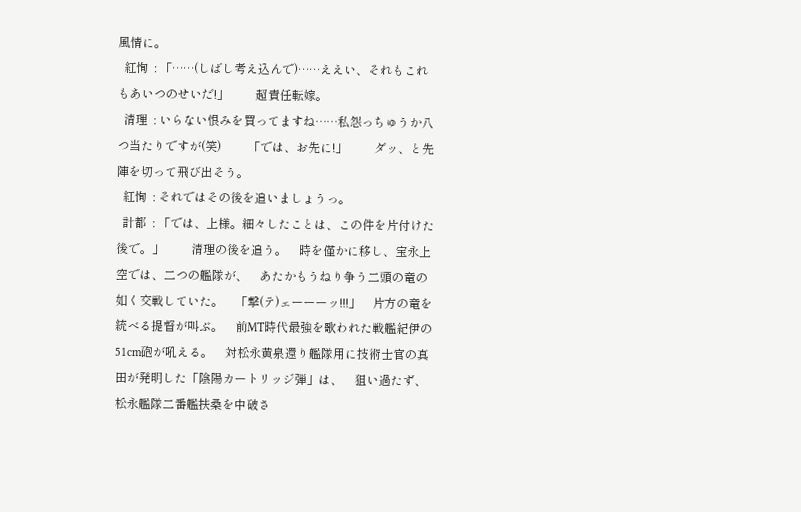風情に。
  紅恂  : 「……(しばし考え込んで)……ええい、それもこれもあいつのせいだ!」         超責任転嫁。
  清理  : いらない恨みを買ってますね……私怨っちゅうか八つ当たりですが(笑)         「では、お先に!」         ダッ、と先陣を切って飛び出そう。
  紅恂  : それではその後を追いましょうっ。
  計都  : 「では、上様。細々したことは、この件を片付けた後で。」         清理の後を追う。    時を僅かに移し、宝永上空では、二つの艦隊が、    あたかもうねり争う二頭の竜の如く交戦していた。    「撃(テ)ェーーーッ!!!」    片方の竜を統べる提督が叫ぶ。    前MT時代最強を歌われた戦艦紀伊の51cm砲が吼える。    対松永黄泉還り艦隊用に技術士官の真田が発明した「陰陽カートリッジ弾」は、    狙い過たず、松永艦隊二番艦扶桑を中破さ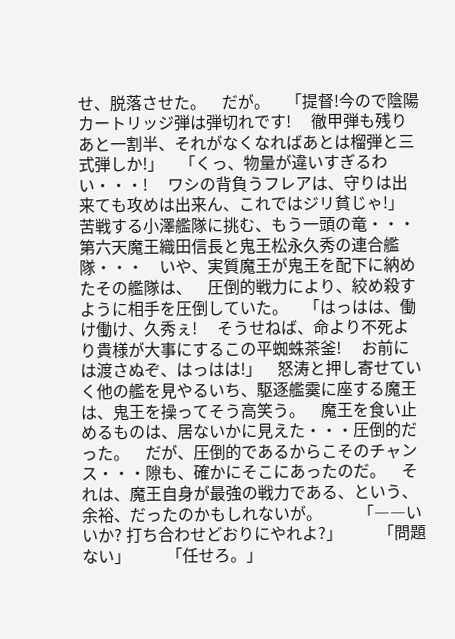せ、脱落させた。    だが。    「提督!今ので陰陽カートリッジ弾は弾切れです!     徹甲弾も残りあと一割半、それがなくなればあとは榴弾と三式弾しか!」    「くっ、物量が違いすぎるわい・・・!     ワシの背負うフレアは、守りは出来ても攻めは出来ん、これではジリ貧じゃ!」    苦戦する小澤艦隊に挑む、もう一頭の竜・・・    第六天魔王織田信長と鬼王松永久秀の連合艦隊・・・    いや、実質魔王が鬼王を配下に納めたその艦隊は、    圧倒的戦力により、絞め殺すように相手を圧倒していた。    「はっはは、働け働け、久秀ぇ!     そうせねば、命より不死より貴様が大事にするこの平蜘蛛茶釜!     お前には渡さぬぞ、はっはは!」    怒涛と押し寄せていく他の艦を見やるいち、駆逐艦霙に座する魔王は、鬼王を操ってそう高笑う。    魔王を食い止めるものは、居ないかに見えた・・・圧倒的だった。    だが、圧倒的であるからこそのチャンス・・・隙も、確かにそこにあったのだ。    それは、魔王自身が最強の戦力である、という、余裕、だったのかもしれないが。         「――いいか? 打ち合わせどおりにやれよ?」         「問題ない」         「任せろ。」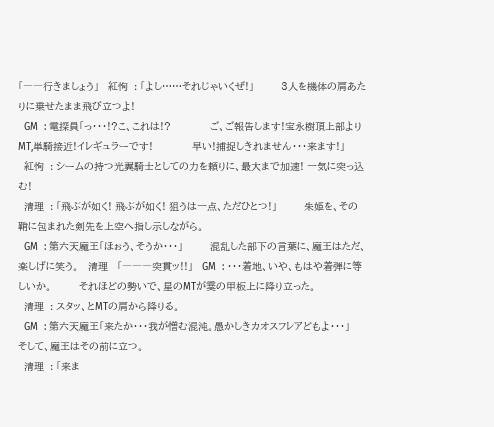「――行きましょう」   紅恂  : 「よし……それじゃいくぜ!」         3人を機体の肩あたりに乗せたまま飛び立つよ!
  GM  : 電探員「っ・・・!?こ、これは!?             ご、ご報告します!宝永樹頂上部よりMT,単騎接近!イレギュラーです!             早い!捕捉しきれません・・・来ます!」
  紅恂  : シームの持つ光翼騎士としての力を頼りに、最大まで加速! 一気に突っ込む!
  清理  : 「飛ぶが如く! 飛ぶが如く! 狙うは一点、ただひとつ!」         朱姫を、その鞘に包まれた剣先を上空へ指し示しながら。
  GM  : 第六天魔王「ほぉう、そうか・・・」         混乱した部下の言葉に、魔王はただ、楽しげに笑う。   清理   「―――突貫ッ!!」   GM  : ・・・着地、いや、もはや着弾に等しいか。         それほどの勢いで、星のMTが霙の甲板上に降り立った。
  清理  : スタッ、とMTの肩から降りる。
  GM  : 第六天魔王「来たか・・・我が憎む混沌。愚かしきカオスフレアどもよ・・・」         そして、魔王はその前に立つ。
  清理  : 「来ま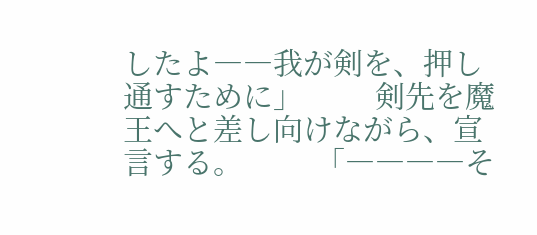したよ――我が剣を、押し通すために」         剣先を魔王へと差し向けながら、宣言する。         「――――そ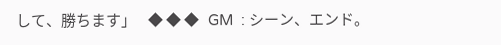して、勝ちます」    ◆ ◆ ◆   GM  : シーン、エンド。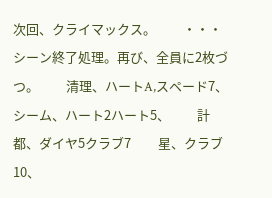次回、クライマックス。         ・・・シーン終了処理。再び、全員に2枚づつ。         清理、ハートA,スペード7、         シーム、ハート2ハート5、         計都、ダイヤ5クラブ7         星、クラブ10、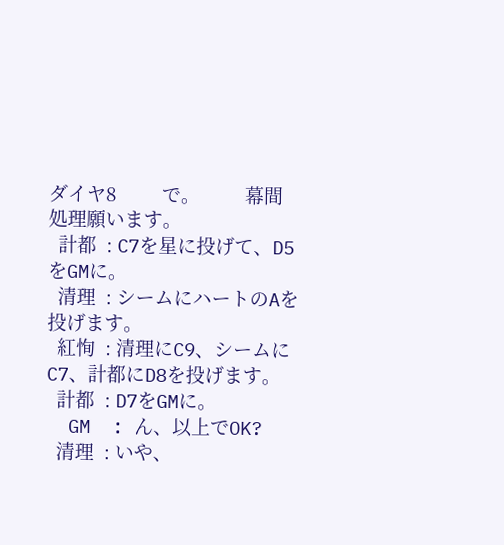ダイヤ8         で。         幕間処理願います。
  計都  : C7を星に投げて、D5をGMに。
  清理  : シームにハートのAを投げます。
  紅恂  : 清理にC9、シームにC7、計都にD8を投げます。
  計都  : D7をGMに。
  GM  : ん、以上でOK?
  清理  : いや、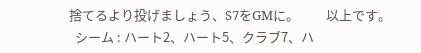捨てるより投げましょう、S7をGMに。         以上です。
  シーム : ハート2、ハート5、クラブ7、ハ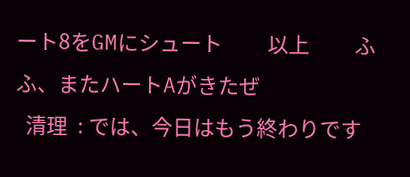ート8をGMにシュート         以上         ふふ、またハートAがきたぜ
  清理  : では、今日はもう終わりです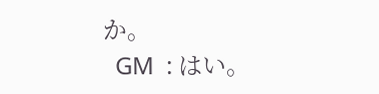か。
  GM  : はい。